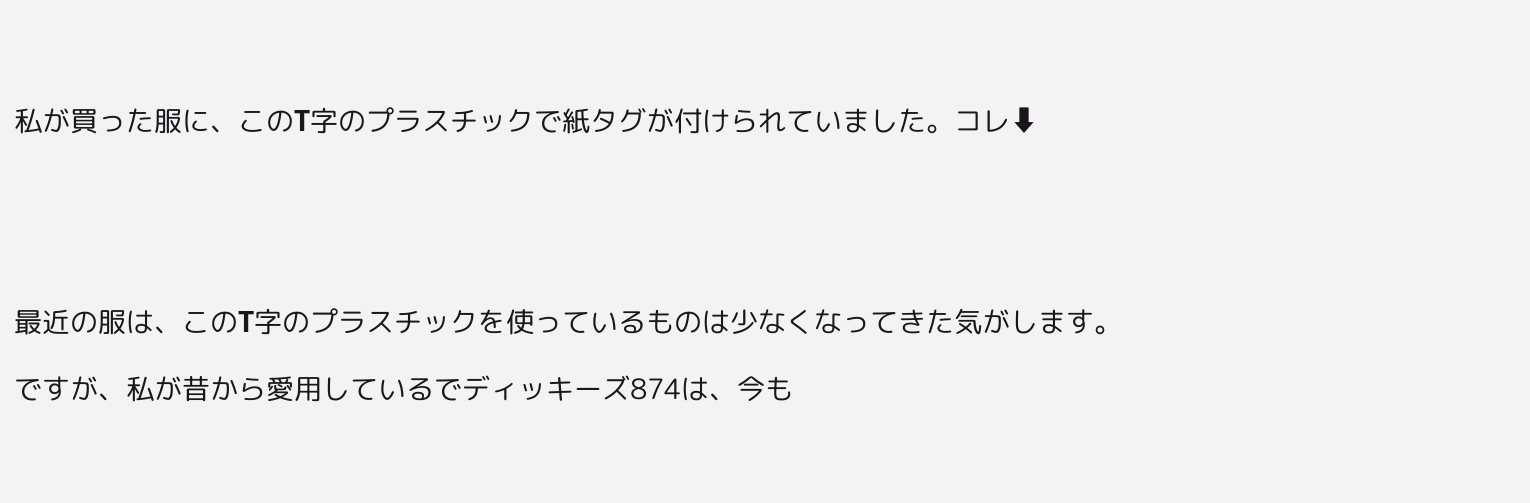私が買った服に、このT字のプラスチックで紙タグが付けられていました。コレ⬇





最近の服は、このT字のプラスチックを使っているものは少なくなってきた気がします。

ですが、私が昔から愛用しているでディッキーズ874は、今も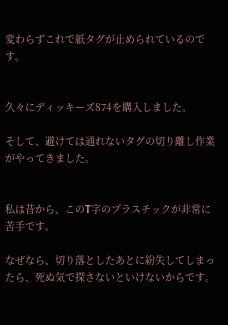変わらずこれで紙タグが止められているのです。


久々にディッキーズ874を購入しました。

そして、避けては通れないタグの切り離し作業がやってきました。


私は昔から、このT字のプラスチックが非常に苦手です。

なぜなら、切り落としたあとに紛失してしまったら、死ぬ気で探さないといけないからです。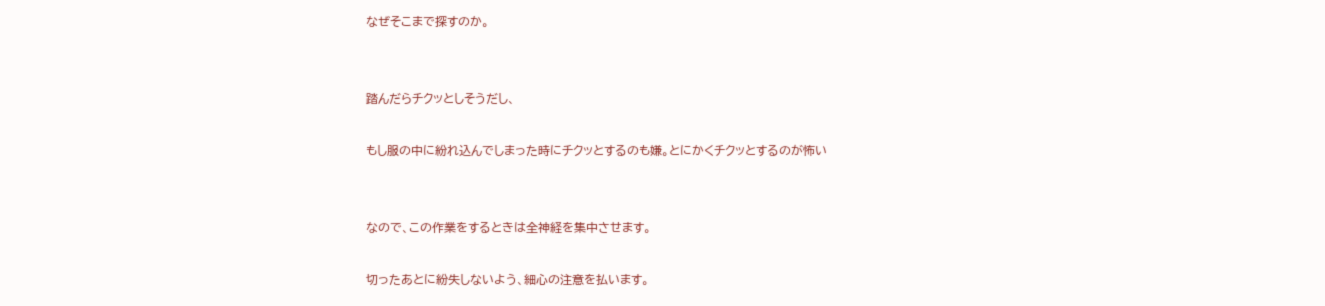なぜそこまで探すのか。


踏んだらチクッとしそうだし、

もし服の中に紛れ込んでしまった時にチクッとするのも嫌。とにかくチクッとするのが怖い


なので、この作業をするときは全神経を集中させます。

切ったあとに紛失しないよう、細心の注意を払います。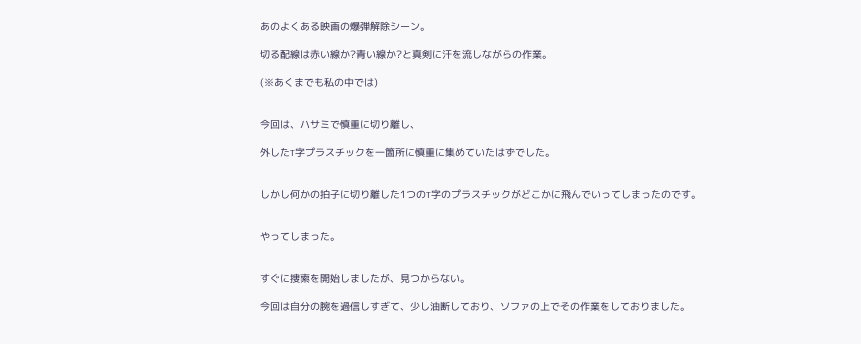あのよくある映画の爆弾解除シーン。

切る配線は赤い線か?青い線か?と真剣に汗を流しながらの作業。

(※あくまでも私の中では)


今回は、ハサミで慎重に切り離し、

外したT字プラスチックを一箇所に慎重に集めていたはずでした。


しかし何かの拍子に切り離した1つのT字のプラスチックがどこかに飛んでいってしまったのです。


やってしまった。


すぐに捜索を開始しましたが、見つからない。

今回は自分の腕を過信しすぎて、少し油断しており、ソファの上でその作業をしておりました。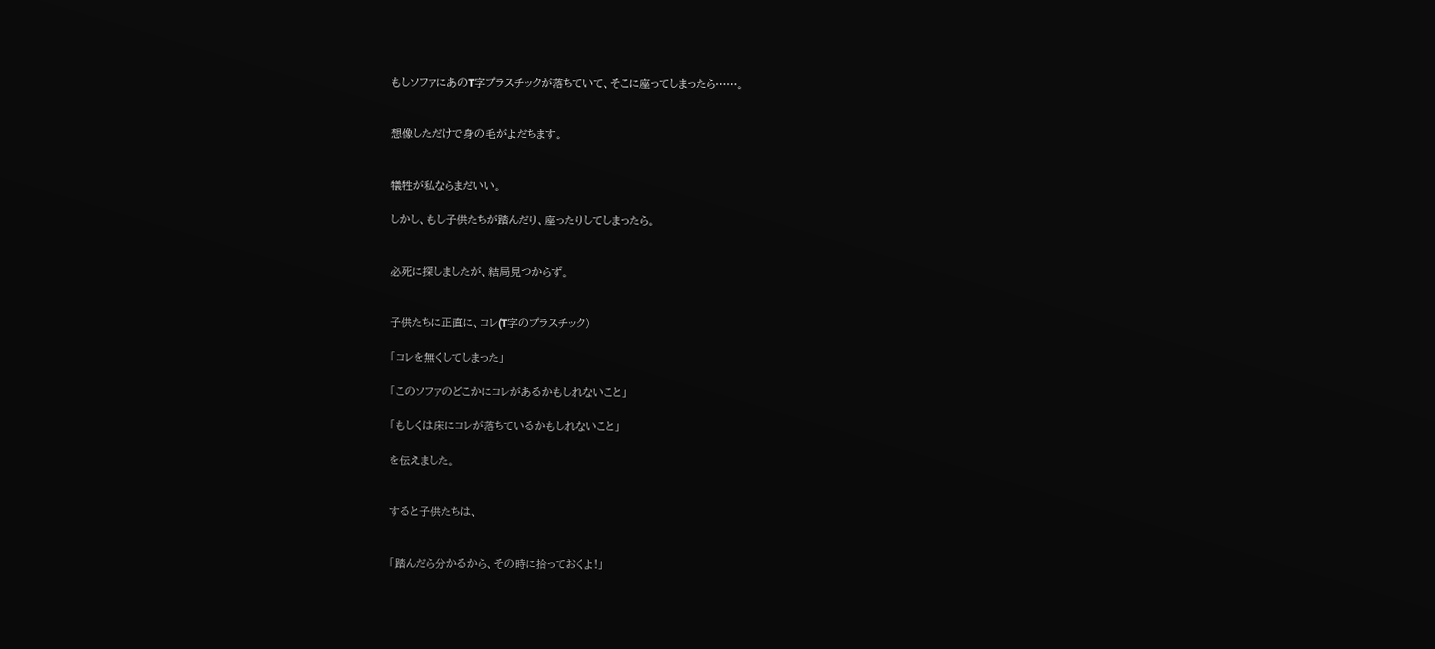もしソファにあのT字プラスチックが落ちていて、そこに座ってしまったら……。


想像しただけで身の毛がよだちます。


犠牲が私ならまだいい。

しかし、もし子供たちが踏んだり、座ったりしてしまったら。


必死に探しましたが、結局見つからず。


子供たちに正直に、コレ(T字のプラスチック)

「コレを無くしてしまった」

「このソファのどこかにコレがあるかもしれないこと」

「もしくは床にコレが落ちているかもしれないこと」

を伝えました。


すると子供たちは、


「踏んだら分かるから、その時に拾っておくよ!」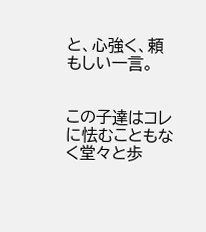と、心強く、頼もしい一言。


この子達はコレに怯むこともなく堂々と歩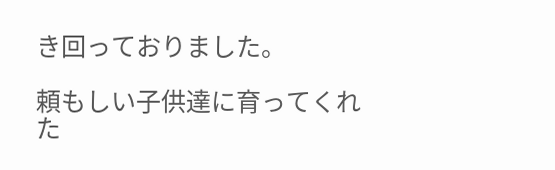き回っておりました。

頼もしい子供達に育ってくれた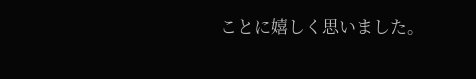ことに嬉しく思いました。